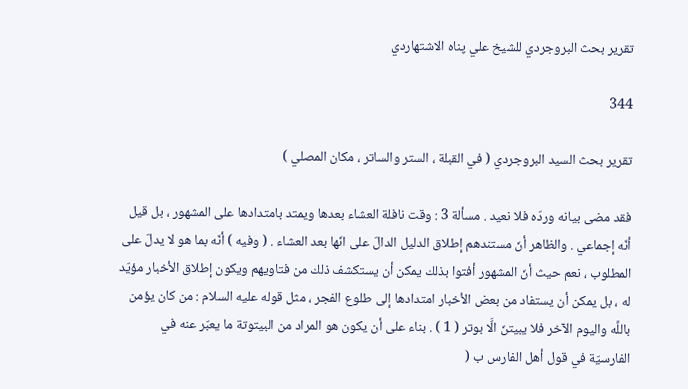تقرير بحث البروجردي للشيخ علي پناه الاشتهاردي

344

تقرير بحث السيد البروجردي ( في القبلة ، الستر والساتر ، مكان المصلي )

فقد مضى بيانه وردّه فلا نعيد . مسألة 3 : وقت نافلة العشاء بعدها ويمتد بامتدادها على المشهور ، بل قيل أنّه إجماعي . والظاهر أنّ مستندهم إطلاق الدليل الدالّ على انّها بعد العشاء . ( وفيه ) أنّه بما هو لا يدلّ على المطلوب ، نعم حيث أنّ المشهور أفتوا بذلك يمكن أن يستكشف ذلك من فتاويهم ويكون إطلاق الأخبار مؤيّد له ، بل يمكن أن يستفاد من بعض الأخبار امتدادها إلى طلوع الفجر ، مثل قوله عليه السلام : من كان يؤمن باللَّه واليوم الآخر فلا يبيتنّ الَّا بوتر ( 1 ) . بناء على أن يكون هو المراد من البيتوتة ما يعبّر عنه في الفارسيّة في قول أهل الفارس ب (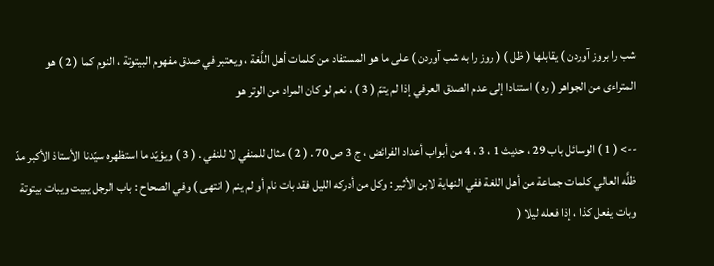شب را بروز آوردن ) يقابلها ( ظل ) ( روز را به شب آوردن ) على ما هو المستفاد من كلمات أهل اللَّغة ، ويعتبر في صدق مفهوم البيتوتة ، النوم كما ( 2 ) هو المتراءى من الجواهر ( ره ) استنادا إلى عدم الصدق العرفي إذا لم يتمّ ( 3 ) ، نعم لو كان المراد من الوتر هو

--> ( 1 ) الوسائل باب 29 ، حديث 1 ، 3 ، 4 من أبواب أعداد الفرائض ، ج 3 ص 70 . ( 2 ) مثال للمنفي لا للنفي . ( 3 ) ويؤيّد ما استظهره سيّدنا الأستاذ الأكبر مدّ ظلَّه العالي كلمات جماعة من أهل اللغة ففي النهاية لابن الأثير : وكل من أدركه الليل فقد بات نام أو لم ينم ( انتهى ) وفي الصحاح : باب الرجل يبيت ويبات بيتوتة وبات يفعل كذا ، إذا فعله ليلا (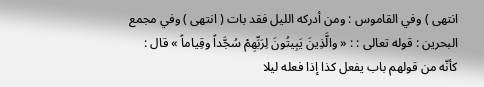انتهى ) وفي القاموس : ومن أدركه الليل فقد بات ( انتهى ) وفي مجمع البحرين : قوله تعالى : : « والَّذِينَ يَبِيتُونَ لِرَبِّهِمْ سُجَّداً وقِياماً » قال : كأنّه من قولهم باب يفعل كذا إذا فعله ليلا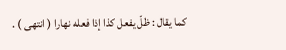كما يقال : ظلّ يفعل كذا إذا فعله نهارا ( انتهى ) .